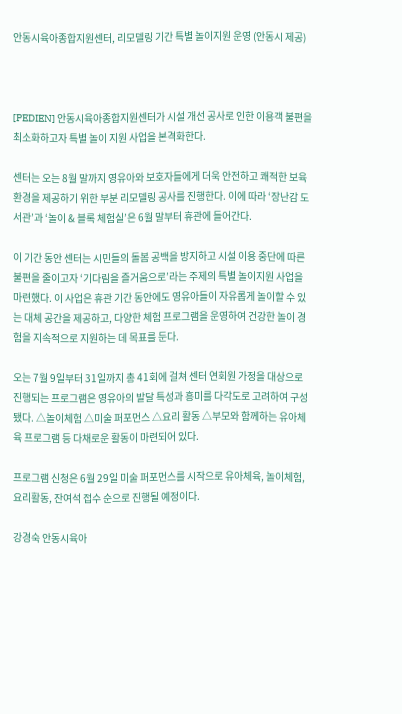안동시육아종합지원센터, 리모델링 기간 특별 놀이지원 운영 (안동시 제공)



[PEDIEN] 안동시육아종합지원센터가 시설 개선 공사로 인한 이용객 불편을 최소화하고자 특별 놀이 지원 사업을 본격화한다.

센터는 오는 8월 말까지 영유아와 보호자들에게 더욱 안전하고 쾌적한 보육 환경을 제공하기 위한 부분 리모델링 공사를 진행한다. 이에 따라 ‘장난감 도서관’과 ‘놀이 & 블록 체험실’은 6월 말부터 휴관에 들어간다.

이 기간 동안 센터는 시민들의 돌봄 공백을 방지하고 시설 이용 중단에 따른 불편을 줄이고자 ‘기다림을 즐거움으로’라는 주제의 특별 놀이지원 사업을 마련했다. 이 사업은 휴관 기간 동안에도 영유아들이 자유롭게 놀이할 수 있는 대체 공간을 제공하고, 다양한 체험 프로그램을 운영하여 건강한 놀이 경험을 지속적으로 지원하는 데 목표를 둔다.

오는 7월 9일부터 31일까지 총 41회에 걸쳐 센터 연회원 가정을 대상으로 진행되는 프로그램은 영유아의 발달 특성과 흥미를 다각도로 고려하여 구성됐다. △놀이체험 △미술 퍼포먼스 △요리 활동 △부모와 함께하는 유아체육 프로그램 등 다채로운 활동이 마련되어 있다.

프로그램 신청은 6월 29일 미술 퍼포먼스를 시작으로 유아체육, 놀이체험, 요리활동, 잔여석 접수 순으로 진행될 예정이다.

강경숙 안동시육아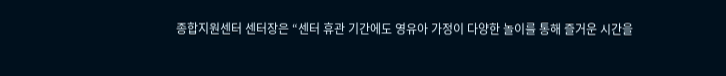종합지원센터 센터장은 “센터 휴관 기간에도 영유아 가정이 다양한 놀이를 통해 즐거운 시간을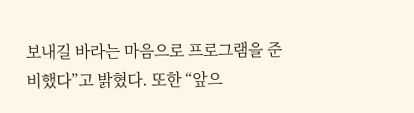보내길 바라는 마음으로 프로그램을 준비했다”고 밝혔다. 또한 “앞으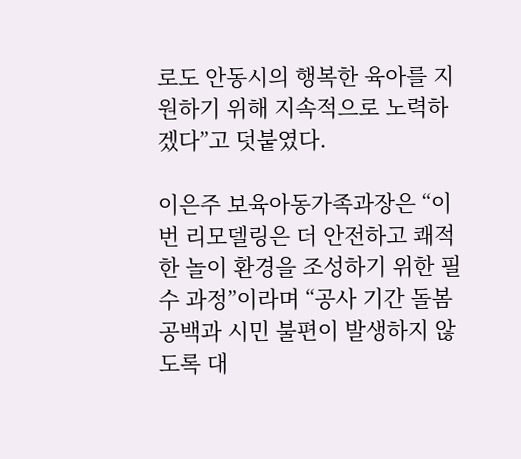로도 안동시의 행복한 육아를 지원하기 위해 지속적으로 노력하겠다”고 덧붙였다.

이은주 보육아동가족과장은 “이번 리모델링은 더 안전하고 쾌적한 놀이 환경을 조성하기 위한 필수 과정”이라며 “공사 기간 돌봄 공백과 시민 불편이 발생하지 않도록 대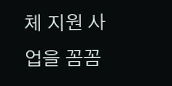체 지원 사업을 꼼꼼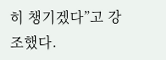히 챙기겠다”고 강조했다.